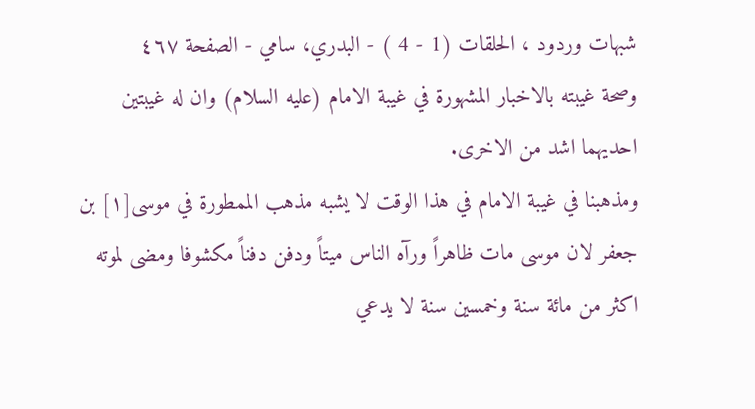شبهات وردود ، الحلقات (1 - 4 ) - البدري، سامي - الصفحة ٤٦٧
وصحة غيبته بالاخبار المشهورة في غيبة الامام (عليه السلام) وان له غيبتين احديهما اشد من الاخرى.
ومذهبنا في غيبة الامام في هذا الوقت لا يشبه مذهب الممطورة في موسى[١] بن جعفر لان موسى مات ظاهراً ورآه الناس ميتاً ودفن دفناً مكشوفا ومضى لموته اكثر من مائة سنة وخمسين سنة لا يدعي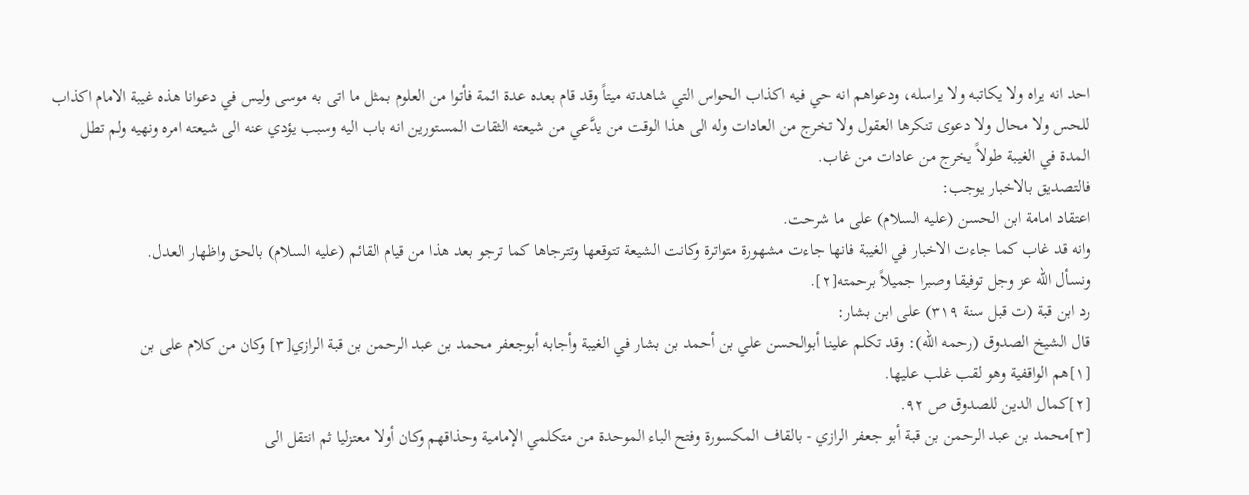احد انه يراه ولا يكاتبه ولا يراسله، ودعواهم انه حي فيه اكذاب الحواس التي شاهدته ميتاً وقد قام بعده عدة ائمة فأتوا من العلوم بمثل ما اتى به موسى وليس في دعوانا هذه غيبة الامام اكذاب للحس ولا محال ولا دعوى تنكرها العقول ولا تخرج من العادات وله الى هذا الوقت من يدَّعي من شيعته الثقات المستورين انه باب اليه وسبب يؤدي عنه الى شيعته امره ونهيه ولم تطل المدة في الغيبة طولاً يخرج من عادات من غاب.
فالتصديق بالاخبار يوجب:
اعتقاد امامة ابن الحسن (عليه السلام) على ما شرحت.
وانه قد غاب كما جاءت الاخبار في الغيبة فانها جاءت مشهورة متواترة وكانت الشيعة تتوقعها وتترجاها كما ترجو بعد هذا من قيام القائم (عليه السلام) بالحق واظهار العدل.
ونسأل الله عز وجل توفيقا وصبرا جميلاً برحمته[٢].
رد ابن قبة (ت قبل سنة ٣١٩) على ابن بشار:
قال الشيخ الصدوق (رحمه الله): وقد تكلم علينا أبوالحسن علي بن أحمد بن بشار في الغيبة وأجابه أبوجعفر محمد بن عبد الرحمن بن قبة الرازي[٣] وكان من كلام على بن
[١]هم الواقفية وهو لقب غلب عليها.
[٢]كمال الدين للصدوق ص ٩٢.
[٣]محمد بن عبد الرحمن بن قبة أبو جعفر الرازي - بالقاف المكسورة وفتح الباء الموحدة من متكلمي الإمامية وحذاقهم وكان أولا معتزليا ثم انتقل الى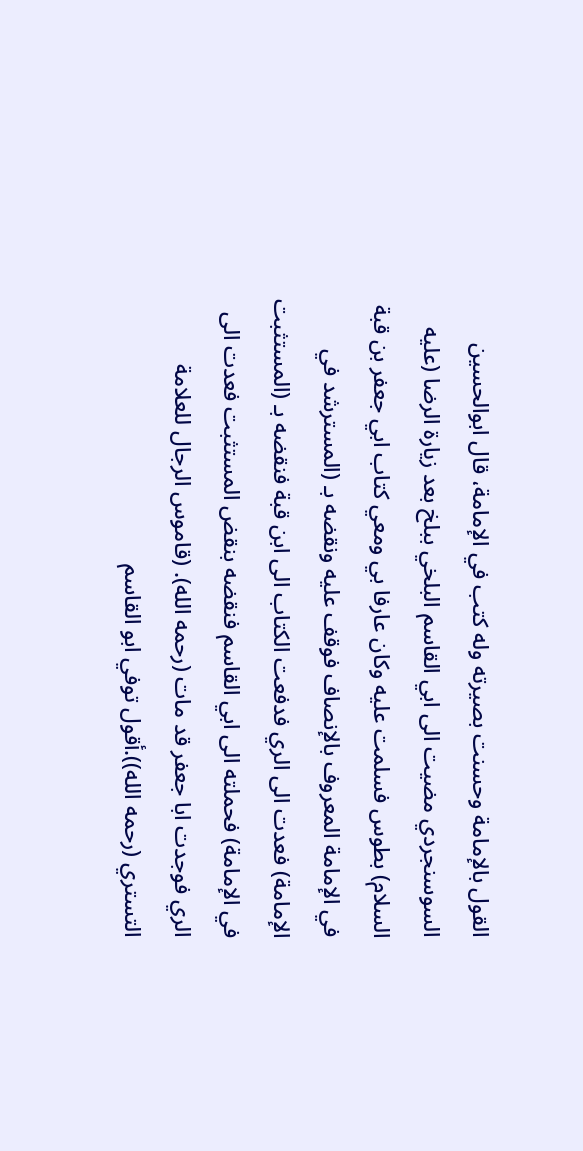القول بالإمامة وحسنت بصيرته وله كتب في الإمامة، قال ابوالحسين السوسنجردي مضيت الى ابي القاسم البلخي ببلخ بعد زيارة الرضا (عليه السلام) بطوس فسلمت عليه وكان عارفا بي ومعي كتاب ابي جعفر بن قبة في الإمامة المعروف بالإنصاف فوقف عليه ونقضه بـ (المسترشد في الإمامة) فعدت الى الري فدفعت الكتاب الى ابن قبة فنقضه بـ (المستثبت في الإمامة) فحملته الى ابي القاسم فنقضه بنقض المستثبت فعدت الى الري فوجدت ابا جعفر قد مات (رحمه الله). (قاموس الرجال للعلامة التستري (رحمه الله)).أقول توفي ابو القاسم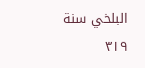البلخي سنة ٣١٩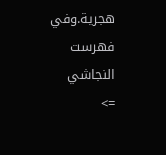هجرية.وفي فهرست النجاشي
=>